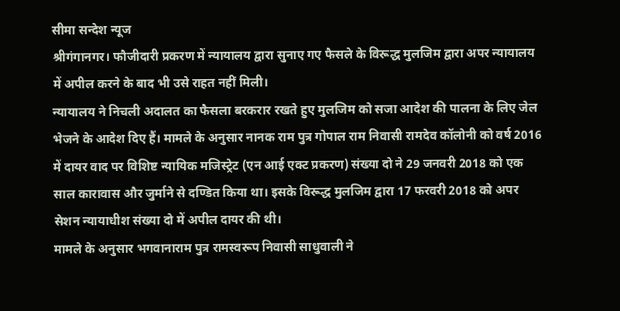सीमा सन्देश न्यूज
श्रीगंगानगर। फौजीदारी प्रकरण में न्यायालय द्वारा सुनाए गए फैसले के विरूद्ध मुलजिम द्वारा अपर न्यायालय में अपील करने के बाद भी उसे राहत नहीं मिली।
न्यायालय ने निचली अदालत का फैसला बरकरार रखते हुए मुलजिम को सजा आदेश की पालना के लिए जेल भेजने के आदेश दिए हैं। मामले के अनुसार नानक राम पुत्र गोपाल राम निवासी रामदेव कॉलोनी को वर्ष 2016 में दायर वाद पर विशिष्ट न्यायिक मजिस्ट्रेट (एन आई एक्ट प्रकरण) संख्या दो ने 29 जनवरी 2018 को एक साल कारावास और जुर्माने से दण्डित किया था। इसके विरूद्ध मुलजिम द्वारा 17 फरवरी 2018 को अपर सेशन न्यायाधीश संख्या दो में अपील दायर की थी।
मामले के अनुसार भगवानाराम पुत्र रामस्वरूप निवासी साधुवाली ने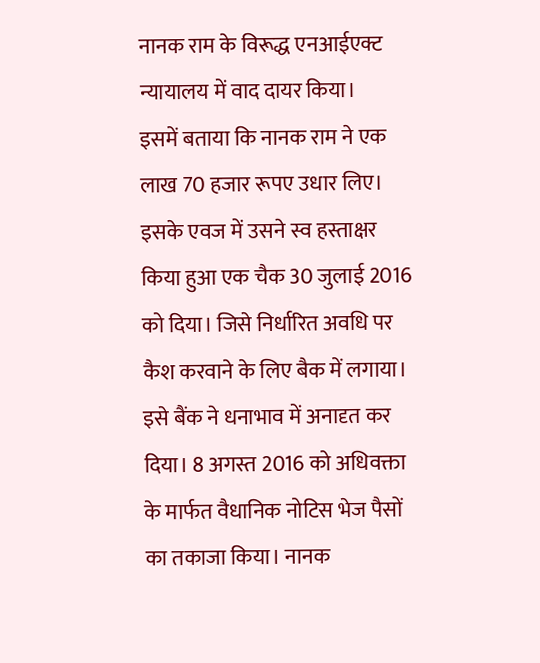नानक राम के विरूद्ध एनआईएक्ट न्यायालय में वाद दायर किया।
इसमें बताया कि नानक राम ने एक लाख 70 हजार रूपए उधार लिए। इसके एवज में उसने स्व हस्ताक्षर किया हुआ एक चैक 30 जुलाई 2016 को दिया। जिसे निर्धारित अवधि पर कैश करवाने के लिए बैक में लगाया। इसे बैंक ने धनाभाव में अनादृत कर दिया। 8 अगस्त 2016 को अधिवक्ता के मार्फत वैधानिक नोटिस भेज पैसों का तकाजा किया। नानक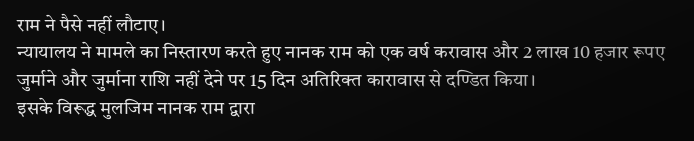राम ने पैसे नहीं लौटाए।
न्यायालय ने मामले का निस्तारण करते हुए नानक राम को एक वर्ष करावास और 2 लाख 10 हजार रूपए जुर्माने और जुर्माना राशि नहीं देने पर 15 दिन अतिरिक्त कारावास से दण्डित किया।
इसके विरूद्ध मुलजिम नानक राम द्वारा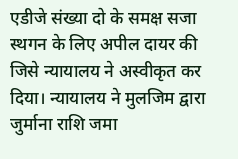एडीजे संख्या दो के समक्ष सजा स्थगन के लिए अपील दायर की जिसे न्यायालय ने अस्वीकृत कर दिया। न्यायालय ने मुलजिम द्वारा जुर्माना राशि जमा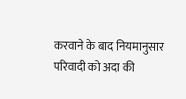करवाने के बाद नियमानुसार परिवादी को अदा की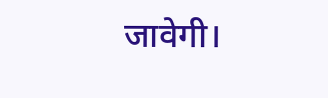जावेगी।